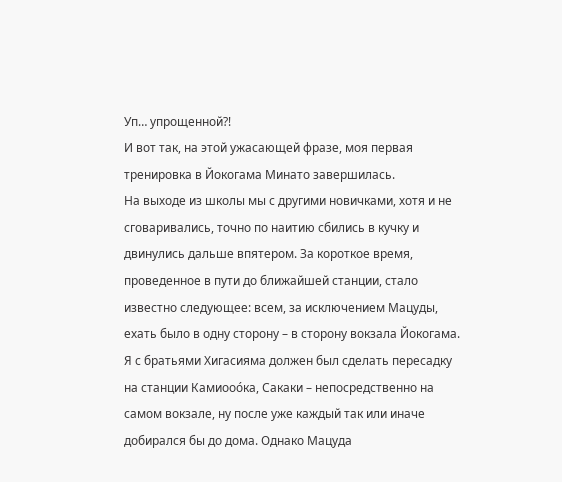Уп… упрощенной?!
И вот так, на этой ужасающей фразе, моя первая тренировка в Йокогама Минато завершилась.
На выходе из школы мы с другими новичками, хотя и не сговаривались, точно по наитию сбились в кучку и двинулись дальше впятером. За короткое время, проведенное в пути до ближайшей станции, стало известно следующее: всем, за исключением Мацуды, ехать было в одну сторону – в сторону вокзала Йокогама. Я с братьями Хигасияма должен был сделать пересадку на станции Камиооо́ка, Сакаки – непосредственно на самом вокзале, ну после уже каждый так или иначе добирался бы до дома. Однако Мацуда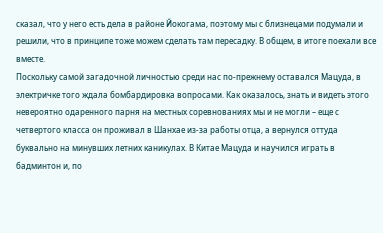сказал, что у него есть дела в районе Йокогама, поэтому мы с близнецами подумали и решили, что в принципе тоже можем сделать там пересадку. В общем, в итоге поехали все вместе.
Поскольку самой загадочной личностью среди нас по-прежнему оставался Мацуда, в электричке того ждала бомбардировка вопросами. Как оказалось, знать и видеть этого невероятно одаренного парня на местных соревнованиях мы и не могли – еще с четвертого класса он проживал в Шанхае из-за работы отца, а вернулся оттуда буквально на минувших летних каникулах. В Китае Мацуда и научился играть в бадминтон и, по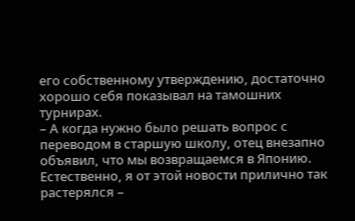его собственному утверждению, достаточно хорошо себя показывал на тамошних турнирах.
– А когда нужно было решать вопрос с переводом в старшую школу, отец внезапно объявил, что мы возвращаемся в Японию. Естественно, я от этой новости прилично так растерялся –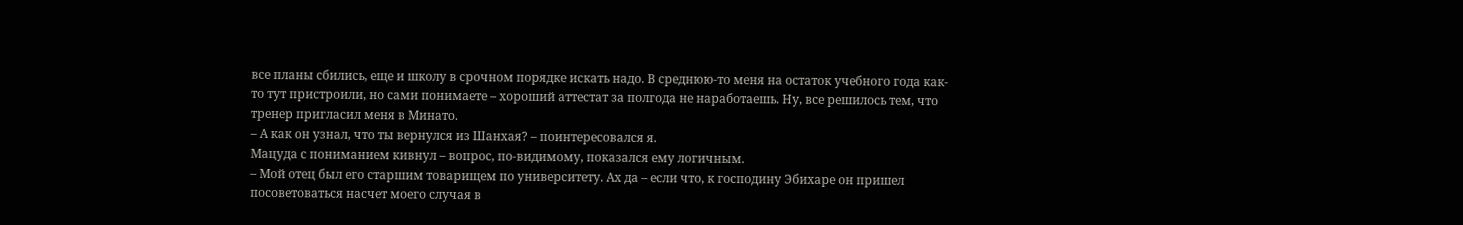все планы сбились, еще и школу в срочном порядке искать надо. В среднюю-то меня на остаток учебного года как-то тут пристроили, но сами понимаете – хороший аттестат за полгода не наработаешь. Ну, все решилось тем, что тренер пригласил меня в Минато.
– А как он узнал, что ты вернулся из Шанхая? – поинтересовался я.
Мацуда с пониманием кивнул – вопрос, по-видимому, показался ему логичным.
– Мой отец был его старшим товарищем по университету. Ах да – если что, к господину Эбихаре он пришел посоветоваться насчет моего случая в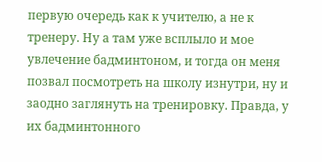первую очередь как к учителю, а не к тренеру. Ну а там уже всплыло и мое увлечение бадминтоном, и тогда он меня позвал посмотреть на школу изнутри, ну и заодно заглянуть на тренировку. Правда, у их бадминтонного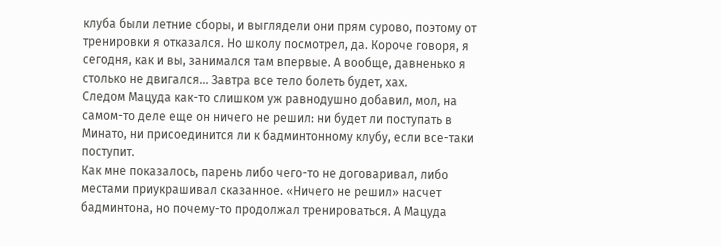клуба были летние сборы, и выглядели они прям сурово, поэтому от тренировки я отказался. Но школу посмотрел, да. Короче говоря, я сегодня, как и вы, занимался там впервые. А вообще, давненько я столько не двигался… Завтра все тело болеть будет, хах.
Следом Мацуда как-то слишком уж равнодушно добавил, мол, на самом-то деле еще он ничего не решил: ни будет ли поступать в Минато, ни присоединится ли к бадминтонному клубу, если все-таки поступит.
Как мне показалось, парень либо чего-то не договаривал, либо местами приукрашивал сказанное. «Ничего не решил» насчет бадминтона, но почему-то продолжал тренироваться. А Мацуда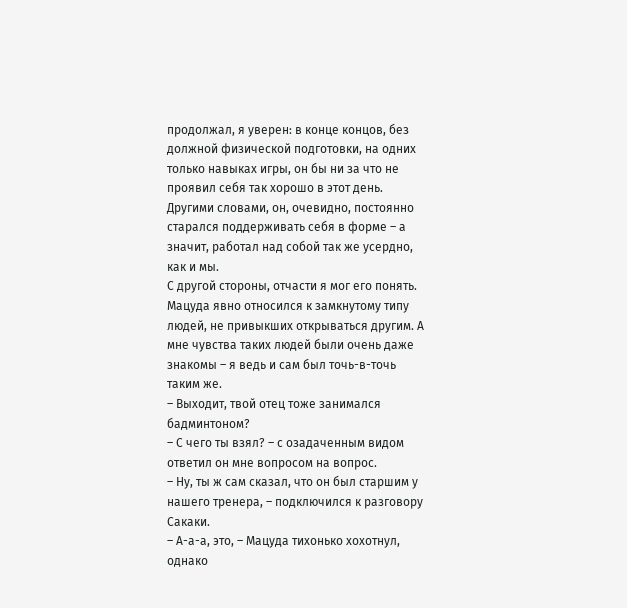продолжал, я уверен: в конце концов, без должной физической подготовки, на одних только навыках игры, он бы ни за что не проявил себя так хорошо в этот день. Другими словами, он, очевидно, постоянно старался поддерживать себя в форме – а значит, работал над собой так же усердно, как и мы.
С другой стороны, отчасти я мог его понять. Мацуда явно относился к замкнутому типу людей, не привыкших открываться другим. А мне чувства таких людей были очень даже знакомы – я ведь и сам был точь-в-точь таким же.
– Выходит, твой отец тоже занимался бадминтоном?
– С чего ты взял? – с озадаченным видом ответил он мне вопросом на вопрос.
– Ну, ты ж сам сказал, что он был старшим у нашего тренера, – подключился к разговору Сакаки.
– А-а-а, это, – Мацуда тихонько хохотнул, однако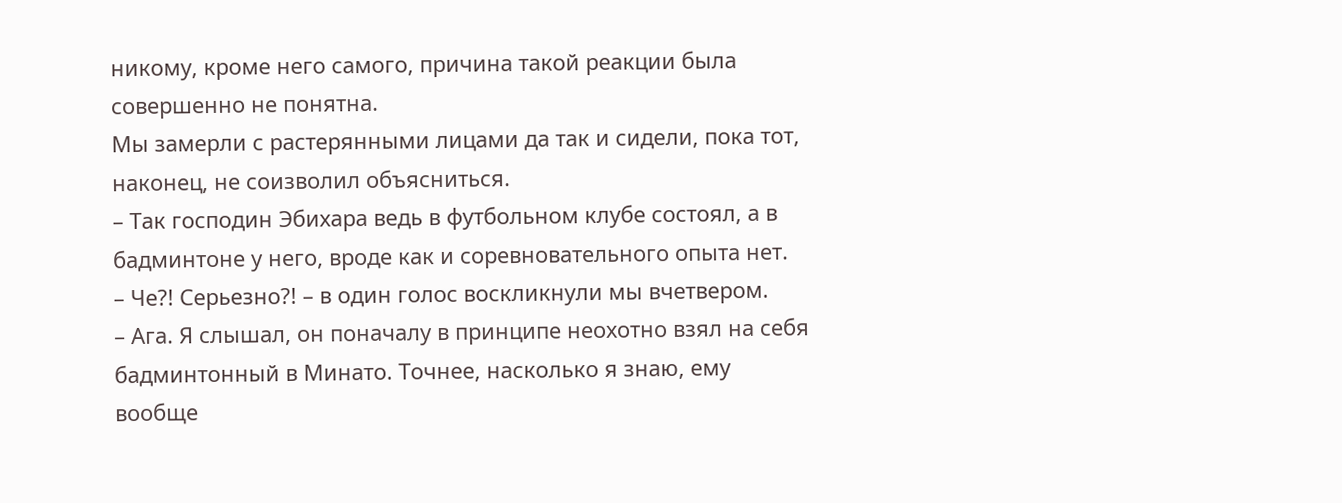никому, кроме него самого, причина такой реакции была совершенно не понятна.
Мы замерли с растерянными лицами да так и сидели, пока тот, наконец, не соизволил объясниться.
– Так господин Эбихара ведь в футбольном клубе состоял, а в бадминтоне у него, вроде как и соревновательного опыта нет.
– Че?! Серьезно?! – в один голос воскликнули мы вчетвером.
– Ага. Я слышал, он поначалу в принципе неохотно взял на себя бадминтонный в Минато. Точнее, насколько я знаю, ему вообще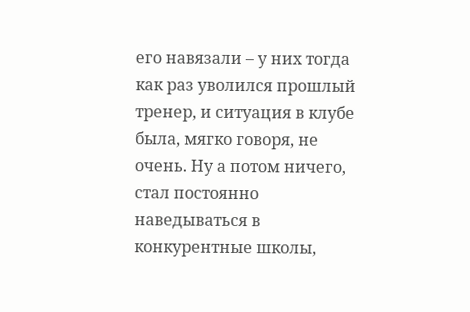его навязали – у них тогда как раз уволился прошлый тренер, и ситуация в клубе была, мягко говоря, не очень. Ну а потом ничего, стал постоянно наведываться в конкурентные школы,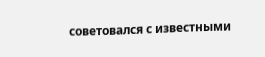советовался с известными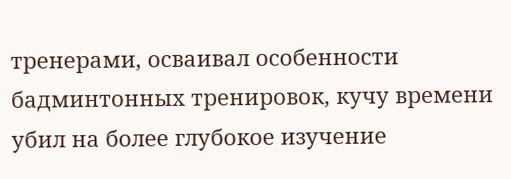тренерами, осваивал особенности бадминтонных тренировок, кучу времени убил на более глубокое изучение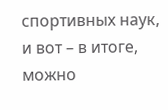спортивных наук, и вот – в итоге, можно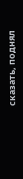сказать, поднял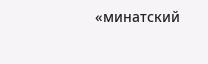«минатский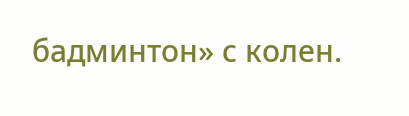бадминтон» с колен.